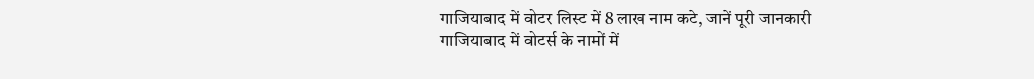गाजियाबाद में वोटर लिस्ट में 8 लाख नाम कटे, जानें पूरी जानकारी
गाजियाबाद में वोटर्स के नामों में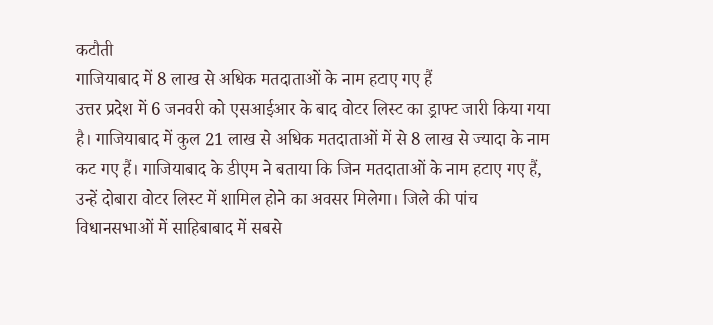कटौती
गाजियाबाद में 8 लाख से अधिक मतदाताओं के नाम हटाए गए हैं
उत्तर प्रदेश में 6 जनवरी को एसआईआर के बाद वोटर लिस्ट का ड्राफ्ट जारी किया गया है। गाजियाबाद में कुल 21 लाख से अधिक मतदाताओं में से 8 लाख से ज्यादा के नाम कट गए हैं। गाजियाबाद के डीएम ने बताया कि जिन मतदाताओं के नाम हटाए गए हैं, उन्हें दोबारा वोटर लिस्ट में शामिल होने का अवसर मिलेगा। जिले की पांच विधानसभाओं में साहिबाबाद में सबसे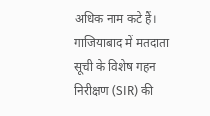अधिक नाम कटे हैं।
गाजियाबाद में मतदाता सूची के विशेष गहन निरीक्षण (SIR) की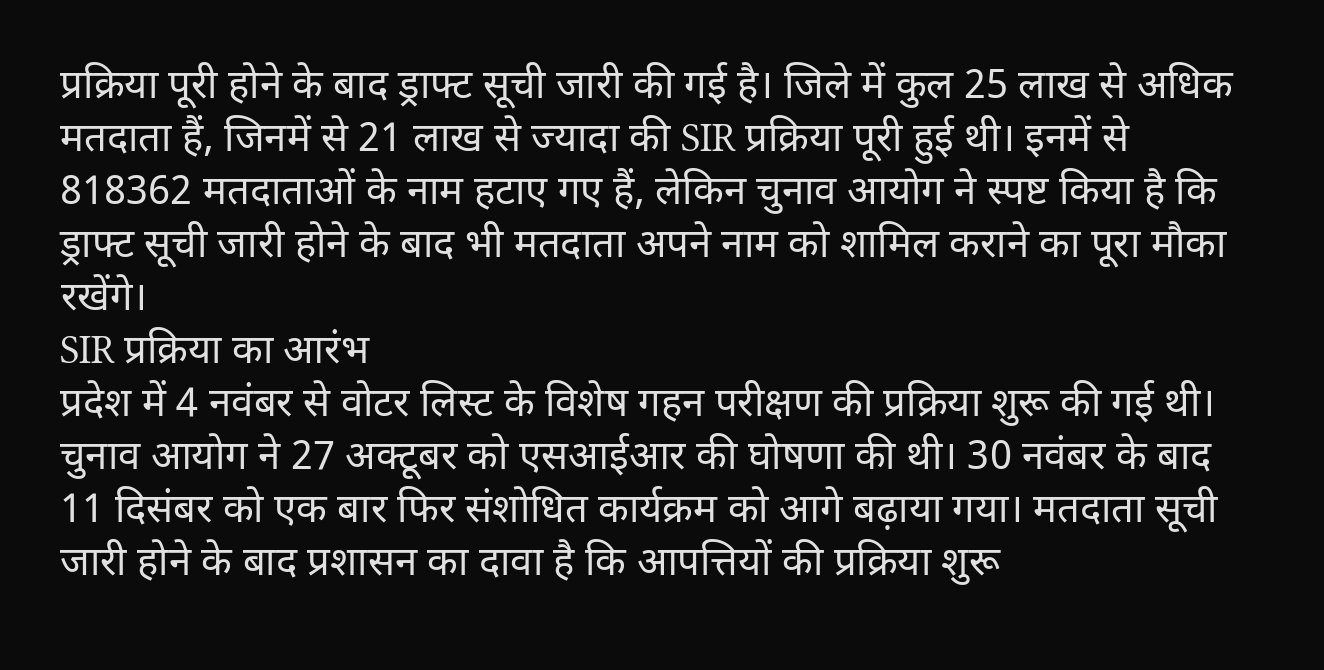प्रक्रिया पूरी होने के बाद ड्राफ्ट सूची जारी की गई है। जिले में कुल 25 लाख से अधिक मतदाता हैं, जिनमें से 21 लाख से ज्यादा की SIR प्रक्रिया पूरी हुई थी। इनमें से 818362 मतदाताओं के नाम हटाए गए हैं, लेकिन चुनाव आयोग ने स्पष्ट किया है कि ड्राफ्ट सूची जारी होने के बाद भी मतदाता अपने नाम को शामिल कराने का पूरा मौका रखेंगे।
SIR प्रक्रिया का आरंभ
प्रदेश में 4 नवंबर से वोटर लिस्ट के विशेष गहन परीक्षण की प्रक्रिया शुरू की गई थी। चुनाव आयोग ने 27 अक्टूबर को एसआईआर की घोषणा की थी। 30 नवंबर के बाद 11 दिसंबर को एक बार फिर संशोधित कार्यक्रम को आगे बढ़ाया गया। मतदाता सूची जारी होने के बाद प्रशासन का दावा है कि आपत्तियों की प्रक्रिया शुरू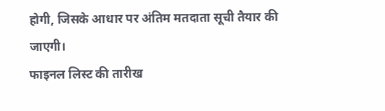होगी, जिसके आधार पर अंतिम मतदाता सूची तैयार की जाएगी।
फाइनल लिस्ट की तारीख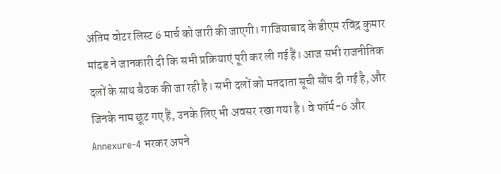अंतिम वोटर लिस्ट 6 मार्च को जारी की जाएगी। गाजियाबाद के डीएम रविंद्र कुमार मांदड ने जानकारी दी कि सभी प्रक्रियाएं पूरी कर ली गई हैं। आज सभी राजनीतिक दलों के साथ बैठक की जा रही है। सभी दलों को मतदाता सूची सौंप दी गई है, और जिनके नाम छूट गए हैं, उनके लिए भी अवसर रखा गया है। वे फॉर्म-6 और Annexure-4 भरकर अपने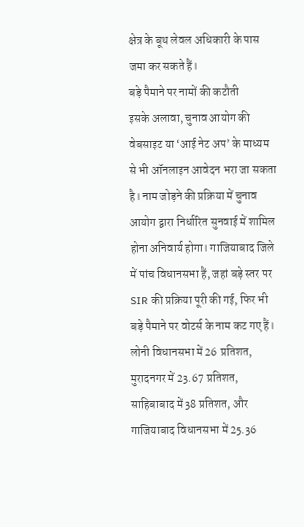क्षेत्र के बूथ लेवल अधिकारी के पास जमा कर सकते हैं।
बड़े पैमाने पर नामों की कटौती
इसके अलावा, चुनाव आयोग की वेबसाइट या ‘आई नेट अप’ के माध्यम से भी ऑनलाइन आवेदन भरा जा सकता है। नाम जोड़ने की प्रक्रिया में चुनाव आयोग द्वारा निर्धारित सुनवाई में शामिल होना अनिवार्य होगा। गाजियाबाद जिले में पांच विधानसभा हैं, जहां बड़े स्तर पर SIR की प्रक्रिया पूरी की गई, फिर भी बड़े पैमाने पर वोटर्स के नाम कट गए हैं।
लोनी विधानसभा में 26 प्रतिशत, मुरादनगर में 23.67 प्रतिशत, साहिबाबाद में 38 प्रतिशत, और गाजियाबाद विधानसभा में 25.36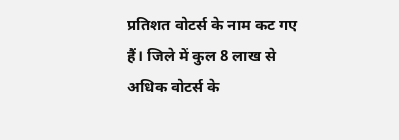प्रतिशत वोटर्स के नाम कट गए हैं। जिले में कुल 8 लाख से अधिक वोटर्स के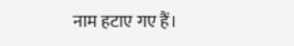नाम हटाए गए हैं।